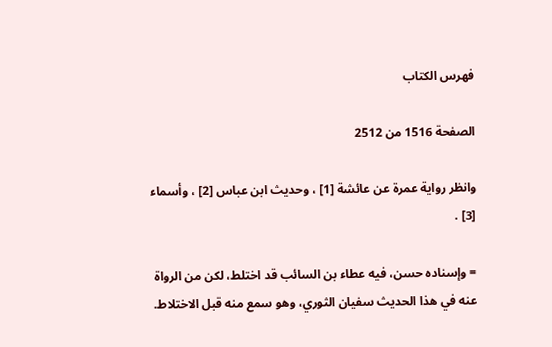فهرس الكتاب

الصفحة 1516 من 2512

وانظر رواية عمرة عن عائشة [1] ، وحديث ابن عباس [2] ، وأسماء [3] .

= وإسناده حسن، فيه عطاء بن السائب قد اختلط، لكن من الرواة عنه في هذا الحديث سفيان الثوري، وهو سمع منه قبل الاختلاط.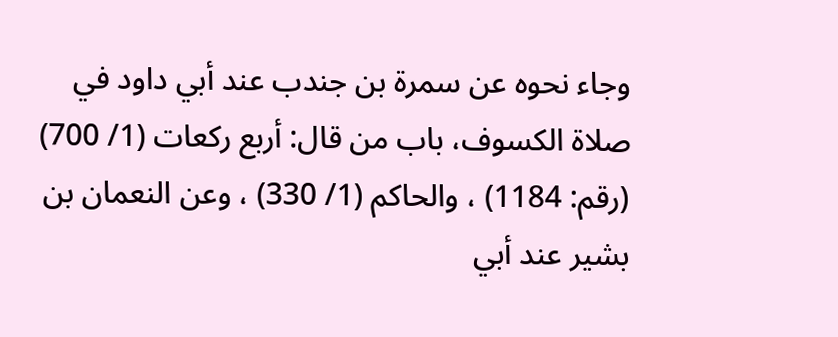وجاء نحوه عن سمرة بن جندب عند أبي داود في صلاة الكسوف، باب من قال: أربع ركعات (1/ 700) (رقم: 1184) ، والحاكم (1/ 330) ، وعن النعمان بن بشير عند أبي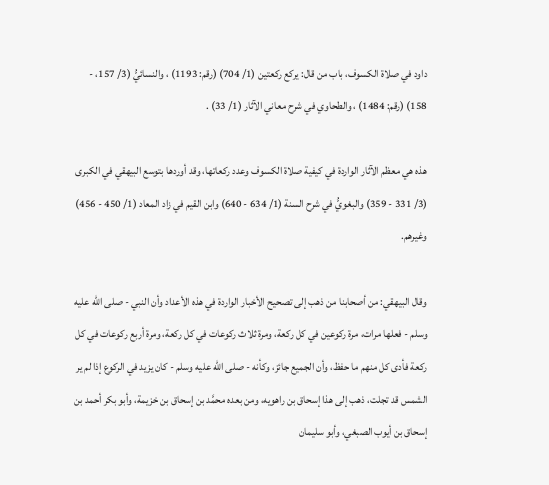داود في صلاة الكسوف، باب من قال: يركع ركعتين (1/ 704) (رقم: 1193) ، والنسائيُّ (3/ 157، - 158) (رقم: 1484) ، والطحاوي في شرح معاني الآثار (1/ 33) .

هذه هي معظم الآثار الواردة في كيفية صلاة الكسوف وعدد ركعاتها، وقد أوردها بتوسع البيهقي في الكبرى (3/ 331 - 359) والبغويُّ في شرح السنة (1/ 634 - 640) وابن القيم في زاد المعاد (1/ 450 - 456) وغيرهم.

وقال البيهقي: من أصحابنا من ذهب إلى تصحيح الأخبار الواردة في هذه الأعداد وأن النبي - صلى الله عليه وسلم - فعلها مرات، مرة ركوعين في كل ركعة، ومرة ثلاث ركوعات في كل ركعة، ومرة أربع ركوعات في كل ركعة فأدى كل منهم ما حفظ، وأن الجميع جائز، وكأنه - صلى الله عليه وسلم - كان يزيد في الركوع إذا لم ير الشمس قد تجلت، ذهب إلى هذا إسحاق بن راهويه، ومن بعده محمَّد بن إسحاق بن خزيمة، وأبو بكر أحمد بن إسحاق بن أيوب الصبغي، وأبو سليمان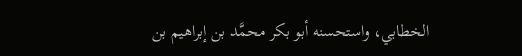الخطابي، واستحسنه أبو بكر محمَّد بن إبراهيم بن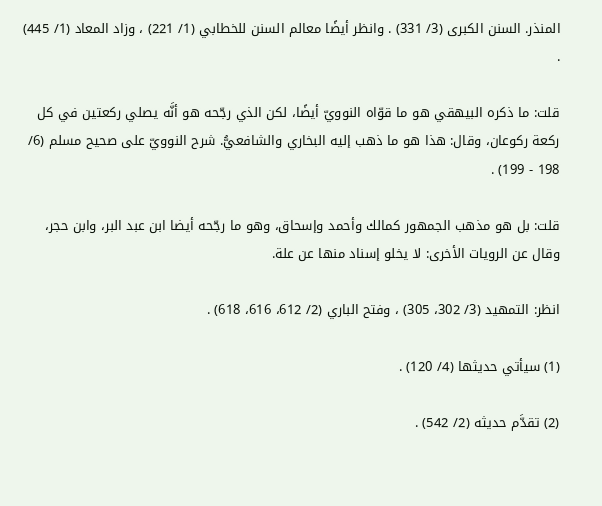المنذر. السنن الكبرى (3/ 331) . وانظر أيضًا معالم السنن للخطابي (1/ 221) ، وزاد المعاد (1/ 445) .

قلت: ما ذكره البيهقي هو ما قوّاه النوويّ أيضًا، لكن الذي رجّحه هو أنَّه يصلي ركعتين في كل ركعة ركوعان، وقال: هذا هو ما ذهب إليه البخاري والشافعيُّ. شرح النوويّ على صحيح مسلم (6/ 198 - 199) .

قلت: بل هو مذهب الجمهور كمالك وأحمد وإسحاق، وهو ما رجّحه أيضا ابن عبد البر، وابن حجر، وقال عن الرويات الأخرى: لا يخلو إسناد منها عن علة.

انظر: التمهيد (3/ 302، 305) ، وفتح الباري (2/ 612، 616، 618) .

(1) سيأتي حديثها (4/ 120) .

(2) تقدَّم حديثه (2/ 542) .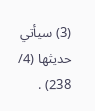(3) سيأتي حديثها (4/ 238) .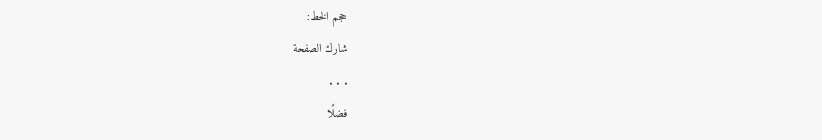حجم الخط:
شارك الصفحة
. . .
فضلًا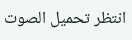انتظر تحميل الصوت